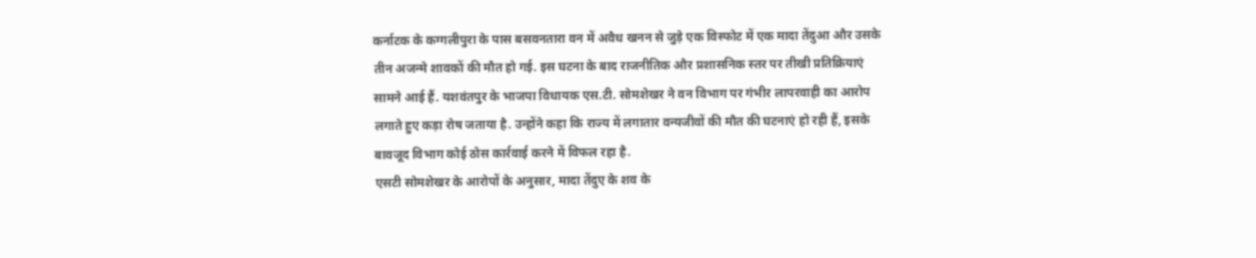कर्नाटक के कग्गलीपुरा के पास बसवनतारा वन में अवैध खनन से जुड़े एक विस्फोट में एक मादा तेंदुआ और उसके तीन अजन्मे शावकों की मौत हो गई. इस घटना के बाद राजनीतिक और प्रशासनिक स्तर पर तीखी प्रतिक्रियाएं सामने आई हैं. यशवंतपुर के भाजपा विधायक एस.टी. सोमशेखर ने वन विभाग पर गंभीर लापरवाही का आरोप लगाते हुए कड़ा रोष जताया है. उन्होंने कहा कि राज्य में लगातार वन्यजीवों की मौत की घटनाएं हो रही हैं, इसके बावजूद विभाग कोई ठोस कार्रवाई करने में विफल रहा है.
एसटी सोमशेखर के आरोपों के अनुसार, मादा तेंदुए के शव के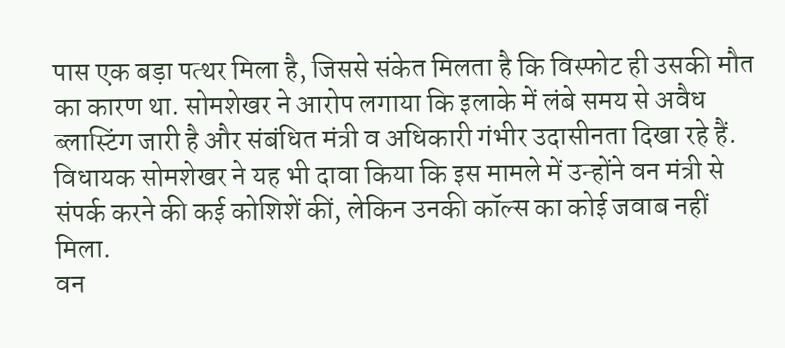पास एक बड़ा पत्थर मिला है, जिससे संकेत मिलता है कि विस्फोट ही उसकी मौत का कारण था. सोमशेखर ने आरोप लगाया कि इलाके में लंबे समय से अवैध ब्लास्टिंग जारी है और संबंधित मंत्री व अधिकारी गंभीर उदासीनता दिखा रहे हैं. विधायक सोमशेखर ने यह भी दावा किया कि इस मामले में उन्होंने वन मंत्री से संपर्क करने की कई कोशिशें कीं, लेकिन उनकी कॉल्स का कोई जवाब नहीं मिला.
वन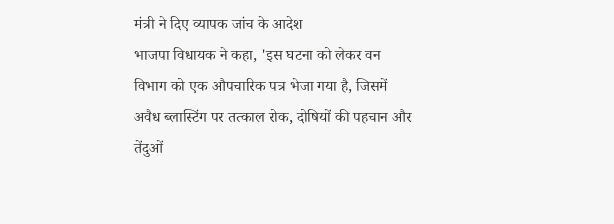मंत्री ने दिए व्यापक जांच के आदेश
भाजपा विधायक ने कहा, 'इस घटना को लेकर वन विभाग को एक औपचारिक पत्र भेजा गया है, जिसमें अवैध ब्लास्टिंग पर तत्काल रोक, दोषियों की पहचान और तेंदुओं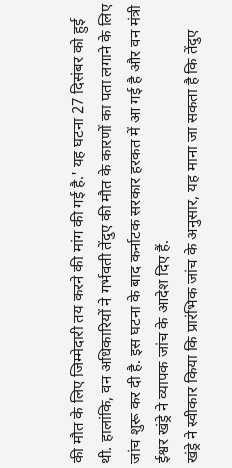की मौत के लिए जिम्मेदारी तय करने की मांग की गई है.' यह घटना 27 दिसंबर को हुई थी. हालांकि, वन अधिकारियों ने गर्भवती तेंदुए की मौत के कारणों का पता लगाने के लिए जांच शुरू कर दी है. इस घटना के बाद कर्नाटक सरकार हरकत में आ गई है और वन मंत्री ईश्वर खंड्रे ने व्यापक जांच के आदेश दिए हैं.
खंड्रे ने स्वीकार किया कि प्रारंभिक जांच के अनुसार, यह माना जा सकता है कि तेंदुए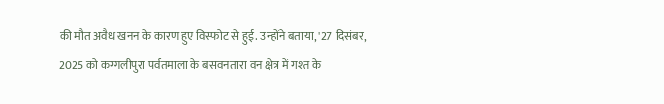की मौत अवैध खनन के कारण हुए विस्फोट से हुई. उन्होंने बताया, '27 दिसंबर, 2025 को कग्गलीपुरा पर्वतमाला के बसवनतारा वन क्षेत्र में गश्त के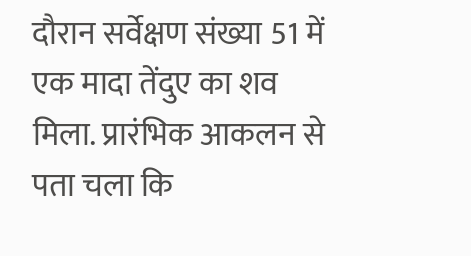दौरान सर्वेक्षण संख्या 51 में एक मादा तेंदुए का शव मिला. प्रारंभिक आकलन से पता चला कि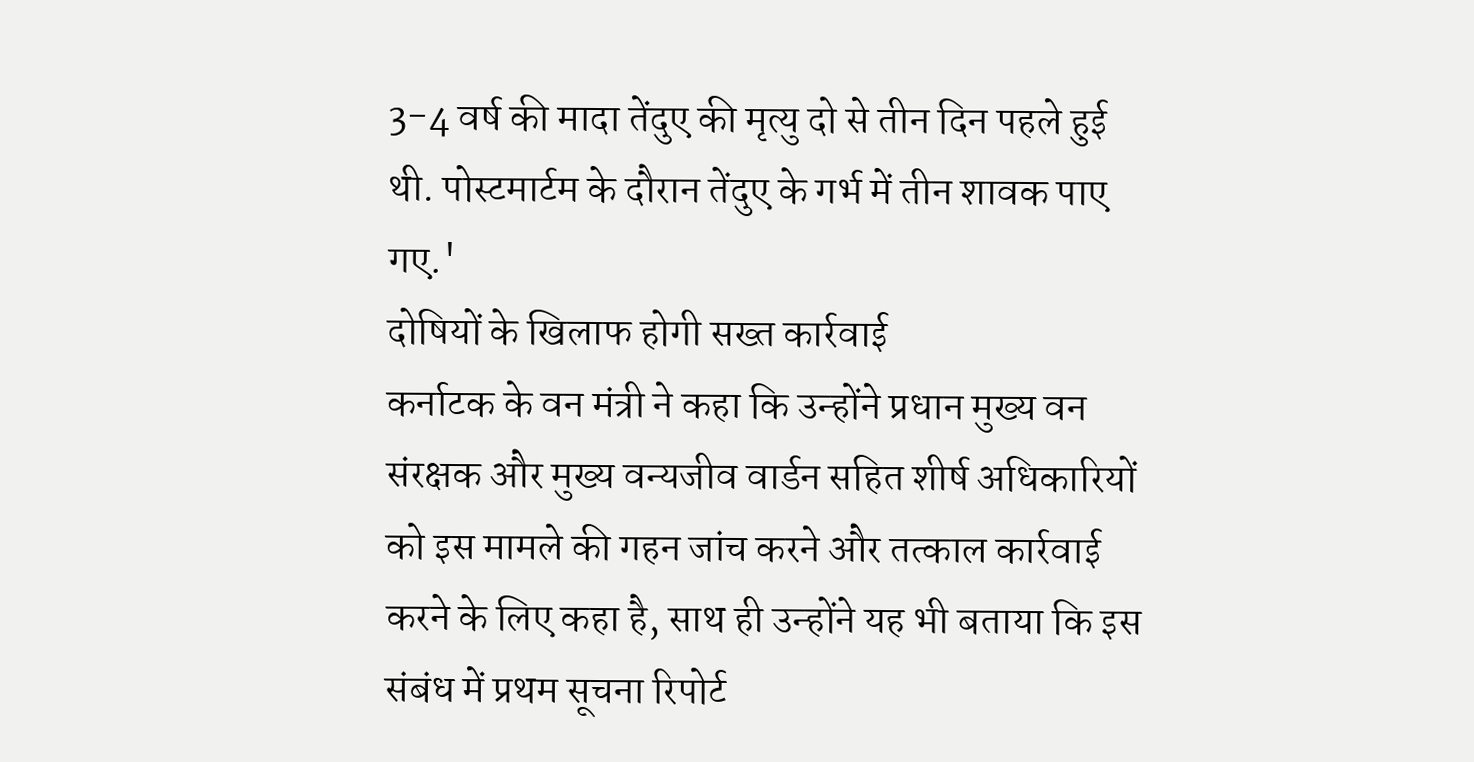3-4 वर्ष की मादा तेंदुए की मृत्यु दो से तीन दिन पहले हुई थी. पोस्टमार्टम के दौरान तेंदुए के गर्भ में तीन शावक पाए गए.'
दोषियों के खिलाफ होगी सख्त कार्रवाई
कर्नाटक के वन मंत्री ने कहा कि उन्होंने प्रधान मुख्य वन संरक्षक और मुख्य वन्यजीव वार्डन सहित शीर्ष अधिकारियों को इस मामले की गहन जांच करने और तत्काल कार्रवाई करने के लिए कहा है, साथ ही उन्होंने यह भी बताया कि इस संबंध में प्रथम सूचना रिपोर्ट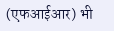(एफआईआर) भी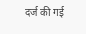दर्ज की गई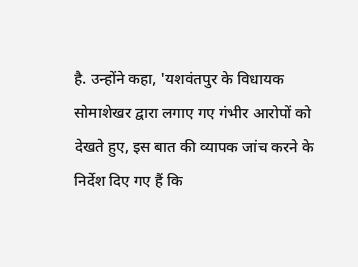है. उन्होंने कहा, 'यशवंतपुर के विधायक सोमाशेखर द्वारा लगाए गए गंभीर आरोपों को देखते हुए, इस बात की व्यापक जांच करने के निर्देश दिए गए हैं कि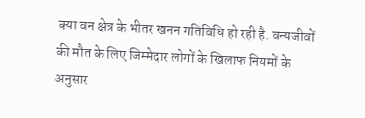क्या वन क्षेत्र के भीतर खनन गतिविधि हो रही है. वन्यजीवों की मौत के लिए जिम्मेदार लोगों के खिलाफ नियमों के अनुसार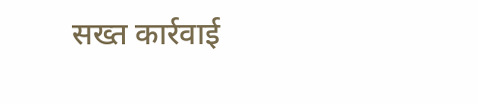सख्त कार्रवाई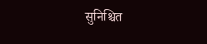सुनिश्चित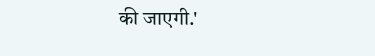की जाएगी.'